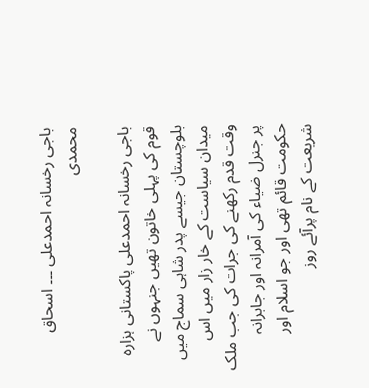باجی رخسانہ احمدعلی ۔۔۔ اسحاق محمدی

باجی رخسانہ احمدعلی پاکستانی ہزارہ قوم کی پہلی خاتون تھیں جنہوں نے بلوچستان جیسے پدر شاہی سماج میں میدان سیاست کے خار زار میں اس وقت قدم رکھنے کی جرات کی جب ملک پر جنرل ضیاء کی آمرانہ اور جابرانہ حکومت قائم تھی اور جو اسلام اور شریعت کے نام پرآئے روز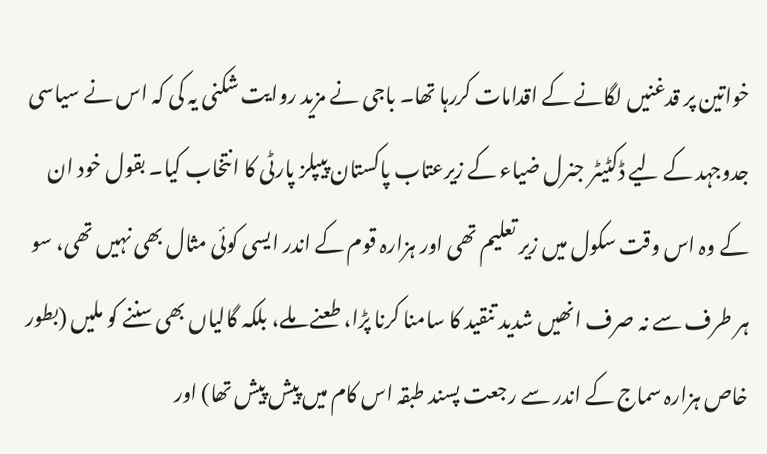خواتین پر قدغنیں لگانے کے اقدامات کررہا تھا۔ باجی نے مزید روایت شکنی یہ کی کہ اس نے سیاسی جدوجہد کے لیے ڈکٹیٹر جنرل ضیاء کے زیرعتاب پاکستان پیپلز پارٹی کا انتخاب کیا۔ بقول خود ان کے وہ اس وقت سکول میں زیر تعلیم تھی اور ہزارہ قوم کے اندر ایسی کوئی مثال بھی نہیں تھی، سو ہر طرف سے نہ صرف انھیں شدید تنقید کا سامنا کرنا پڑا، طعنے ملے، بلکہ گالیاں بھی سننے کو ملیں (بطور خاص ہزارہ سماج کے اندر سے رجعت پسند طبقہ اس کام میں پیش پیش تھا) اور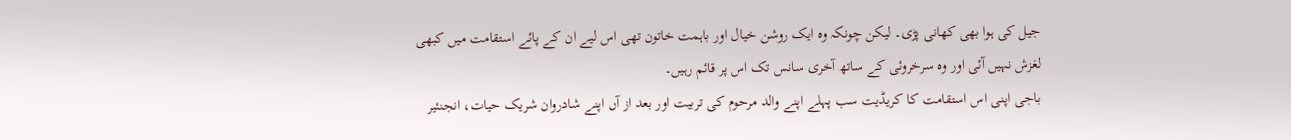جیل کی ہوا بھی کھانی پڑی۔ لیکن چونکہ وہ ایک روشن خیال اور باہمت خاتون تھی اس لیے ان کے پائے استقامت میں کبھی لغزش نہیں آئی اور وہ سرخروئی کے ساتھ آخری سانس تک اس پر قائم رہیں۔
باجی اپنی اس استقامت کا کریڈیت سب پہلے اپنے والد مرحوم کی تربیت اور بعد از آں اپنے شادروان شریک حیات، انجنئیر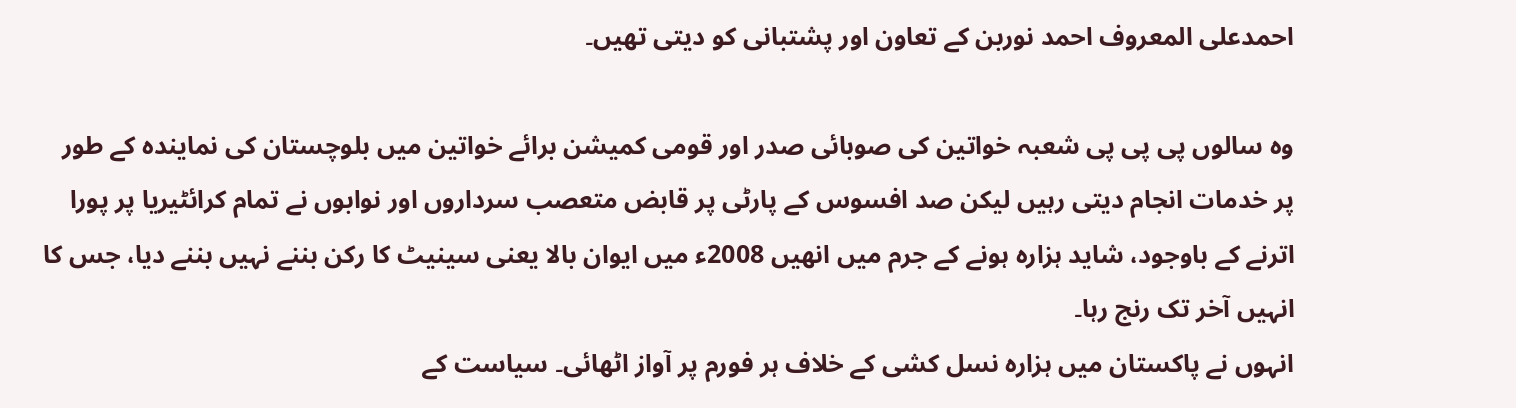احمدعلی المعروف احمد نوربن کے تعاون اور پشتبانی کو دیتی تھیں۔

وہ سالوں پی پی پی شعبہ خواتین کی صوبائی صدر اور قومی کمیشن برائے خواتین میں بلوچستان کی نمایندہ کے طور پر خدمات انجام دیتی رہیں لیکن صد افسوس کے پارٹی پر قابض متعصب سرداروں اور نوابوں نے تمام کرائٹیریا پر پورا اترنے کے باوجود، شاید ہزارہ ہونے کے جرم میں انھیں 2008ء میں ایوان بالا یعنی سینیٹ کا رکن بننے نہیں بننے دیا، جس کا انہیں آخر تک رنج رہا۔
انہوں نے پاکستان میں ہزارہ نسل کشی کے خلاف ہر فورم پر آواز اٹھائی۔ سیاست کے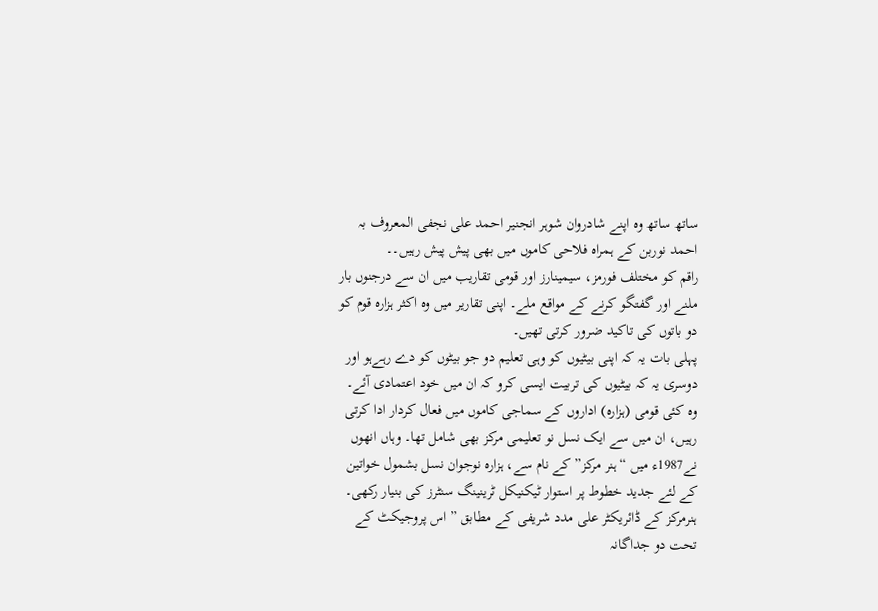ساتھ ساتھ وہ اپنے شادروان شوہر انجنیر احمد علی نجفی المعروف بہ احمد نوربن کے ہمراہ فلاحی کاموں میں بھی پیش پیش رہیں۔۔
راقم کو مختلف فورمز، سیمینارز اور قومی تقاریب میں ان سے درجنوں بار ملنے اور گفتگو کرنے کے مواقع ملے۔ اپنی تقاریر میں وہ اکثر ہزارہ قوم کو دو باتوں کی تاکید ضرور کرتی تھیں۔
پہلی بات یہ کہ اپنی بیٹیوں کو وہی تعلیم دو جو بیٹوں کو دے رہےہو اور
دوسری یہ کہ بیٹیوں کی تربیت ایسی کرو کہ ان میں خود اعتمادی آئے۔
وہ کئی قومی (ہزارہ) اداروں کے سماجی کاموں میں فعال کردار ادا کرتی رہیں، ان میں سے ایک نسل نو تعلیمی مرکز بھی شامل تھا۔ وہاں انھوں نے1987ء میں “ہنر مرکز” کے نام سے، ہزارہ نوجوان نسل بشمول خواتین کے لئے جدید خطوط پر استوار ٹیکنیکل ٹرینینگ سنٹرز کی بنیار رکھی۔
ہنرمرکز کے ڈائریکٹر علی مدد شریفی کے مطابق ” اس پروجیکٹ کے تحت دو جداگانہ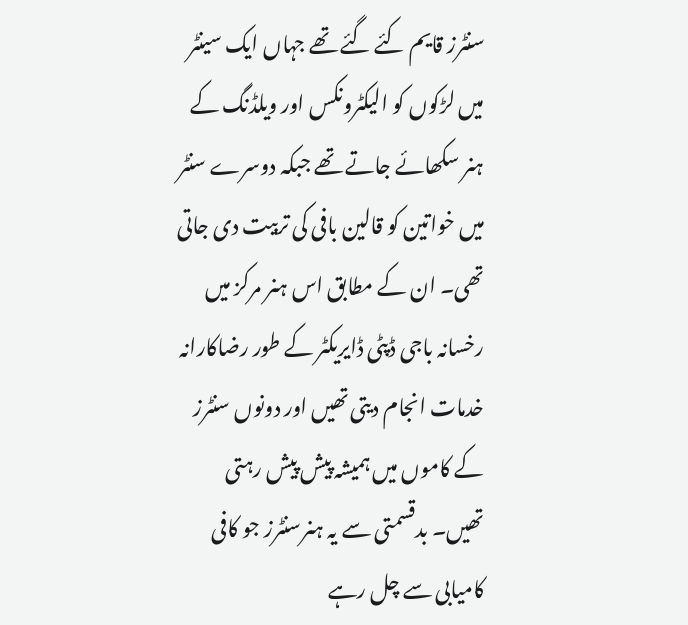سنٹرز قایم کئے گئے تھے جہاں ایک سینٹر میں لڑکوں کو الیکٹرونکس اور ویلڈنگ کے ہنر سکھائے جاتے تھے جبکہ دوسرے سنٹر میں خواتین کو قالین بافی کی تربیت دی جاتی تھی۔ ان کے مطابق اس ہنر مرکز میں رخسانہ باجی ڈپٹی ڈایریکٹر کے طور رضاکارانہ خدمات انجام دیتی تھیں اور دونوں سنٹرز کے کاموں میں ہمیشہ پیش پیش رہتی تھیں۔ بدقسمتی سے یہ ہنرسنٹرز جو کافی کامیابی سے چل رہے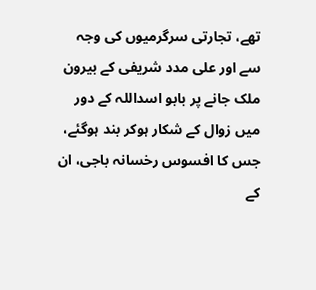تھے، تجارتی سرگرمیوں کی وجہ سے اور علی مدد شریفی کے بیرون ملک جانے پر بابو اسداللہ کے دور میں زوال کے شکار ہوکر بند ہوگئے، جس کا افسوس رخسانہ باجی، ان کے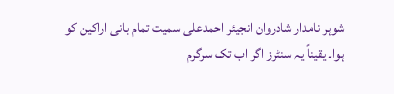شوہر نامدار شادروان انجیئر احمدعلی سمیت تمام بانی اراکین کو ہوا۔ یقیناً یہ سنٹرز اگر اب تک سرگرم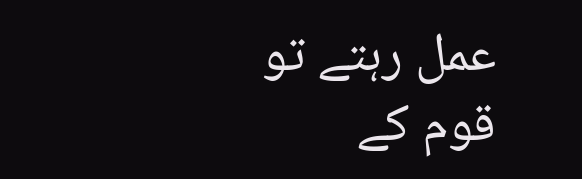عمل رہتے تو قوم کے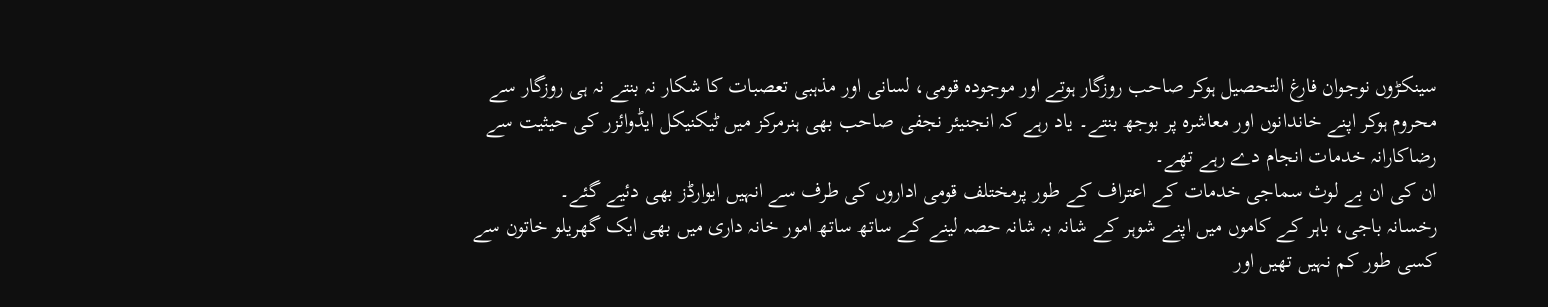سینکڑوں نوجوان فارغ التحصیل ہوکر صاحب روزگار ہوتے اور موجودہ قومی، لسانی اور مذہبی تعصبات کا شکار نہ بنتے نہ ہی روزگار سے محروم ہوکر اپنے خاندانوں اور معاشرہ پر بوجھ بنتے۔ یاد رہے کہ انجنیئر نجفی صاحب بھی ہنرمرکز میں ٹیکنیکل ایڈوائزر کی حیثیت سے رضاکارانہ خدمات انجام دے رہے تھے۔
ان کی ان بے لوث سماجی خدمات کے اعتراف کے طور پرمختلف قومی اداروں کی طرف سے انہیں ایوارڈز بھی دئیے گئے۔
رخسانہ باجی، باہر کے کاموں میں اپنے شوہر کے شانہ بہ شانہ حصہ لینے کے ساتھ ساتھ امور خانہ داری میں بھی ایک گھریلو خاتون سے کسی طور کم نہیں تھیں اور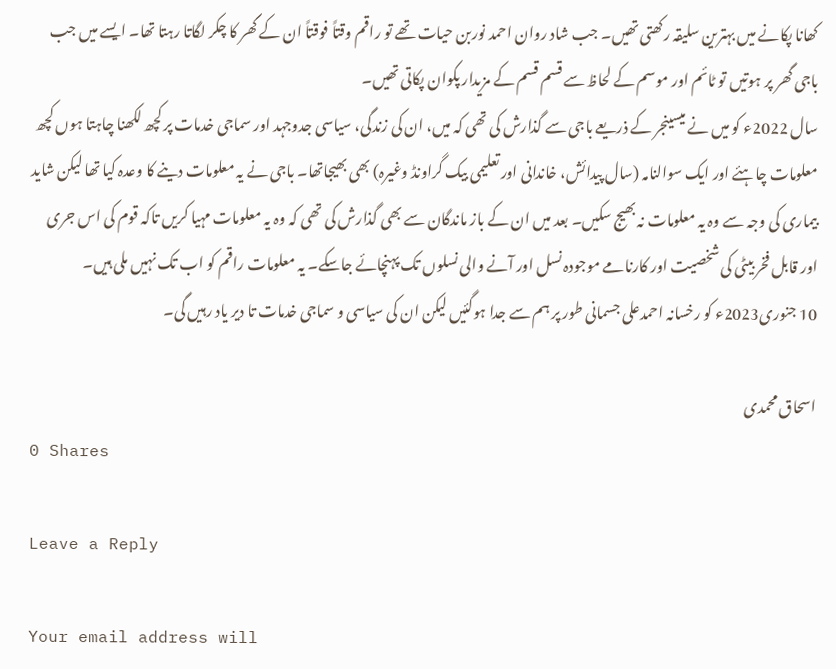کھانا پکانے میں بہترین سلیقہ رکھتی تھیں۔ جب شاد روان احمد نوربن حیات تھے تو راقم وقتاً فوقتاً ان کے گھر کا چکر لگاتا رہتا تھا۔ ایسے میں جب باجی گھر پر ہوتیں تو ٹائم اور موسم کے لحاظ سے قسم قسم کے مزیدار پکوان پکاتی تھیں۔
سال 2022ء کو میں نے میسینجر کے ذریعے باجی سے گذارش کی تھی کہ میں، ان کی زندگی، سیاسی جدوجہد اور سماجی خدمات پر کچھ لکھنا چاہتا ہوں کچھ معلومات چاہئے اور ایک سوالنامہ (سال پیدائش، خاندانی اور تعلیمی بیک گراونڈ وغیرہ) بھی بھیجاتھا۔ باجی نے یہ معلومات دینے کا وعدہ کیا تھا لیکن شاید بیماری کی وجہ سے وہ یہ معلومات نہ بھیج سکیں۔ بعد میں ان کے باز ماندگان سے بھی گذارش کی تھی کہ وہ یہ معلومات مہیا کریں تاکہ قوم کی اس جری اور قابل فخر بیٹی کی شخصیت اور کارنامے موجودہ نسل اور آنے والی نسلوں تک پہنچائے جاسکے۔ یہ معلومات راقم کو اب تک نہیں ملی ہیں۔
10 جنوری2023ء کو رخسانہ احمدعلی جسمانی طور پر ہم سے جدا ہوگئیں لیکن ان کی سیاسی و سماجی خدمات تا دیر یاد رہیں گی۔

اسحاق محمدی
0 Shares

Leave a Reply

Your email address will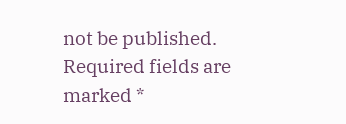not be published. Required fields are marked *